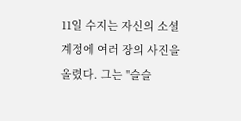11일 수지는 자신의 소셜 계정에 여러 장의 사진을 올렸다. 그는 "슬슬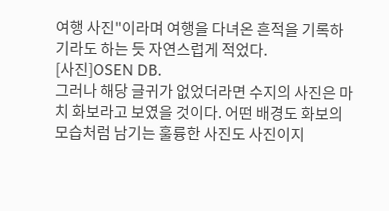여행 사진"이라며 여행을 다녀온 흔적을 기록하기라도 하는 듯 자연스럽게 적었다.
[사진]OSEN DB.
그러나 해당 글귀가 없었더라면 수지의 사진은 마치 화보라고 보였을 것이다. 어떤 배경도 화보의 모습처럼 남기는 훌륭한 사진도 사진이지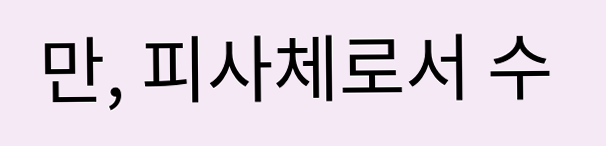만, 피사체로서 수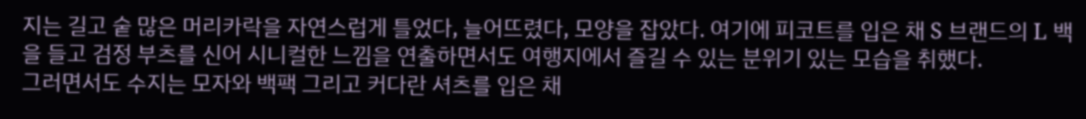지는 길고 숱 많은 머리카락을 자연스럽게 틀었다, 늘어뜨렸다, 모양을 잡았다. 여기에 피코트를 입은 채 S 브랜드의 L 백을 들고 검정 부츠를 신어 시니컬한 느낌을 연출하면서도 여행지에서 즐길 수 있는 분위기 있는 모습을 취했다.
그러면서도 수지는 모자와 백팩 그리고 커다란 셔츠를 입은 채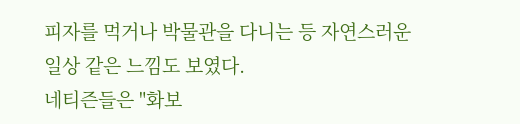피자를 먹거나 박물관을 다니는 등 자연스러운 일상 같은 느낌도 보였다.
네티즌들은 "화보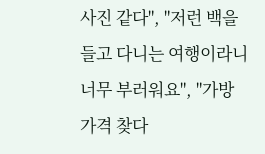사진 같다", "저런 백을 들고 다니는 여행이라니 너무 부러워요", "가방 가격 찾다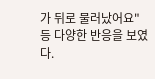가 뒤로 물러났어요" 등 다양한 반응을 보였다.